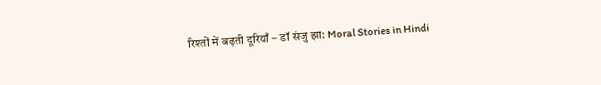रिश्तों में बढ़ती दूरियाँ – डॉ संजु झा: Moral Stories in Hindi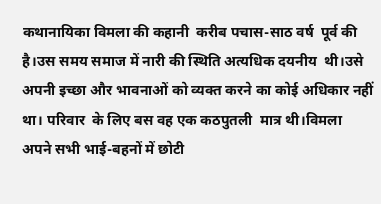कथानायिका विमला की कहानी  करीब पचास-साठ वर्ष  पूर्व की है।उस समय समाज में नारी की स्थिति अत्यधिक दयनीय  थी।उसे अपनी इच्छा और भावनाओं को व्यक्त करने का कोई अधिकार नहीं था। परिवार  के लिए बस वह एक कठपुतली  मात्र थी।विमला अपने सभी भाई-बहनों में छोटी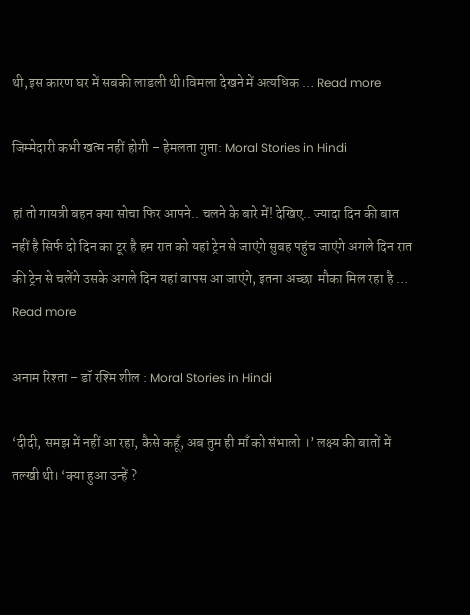थी,इस कारण घर में सबकी लाडली थी।विमला देखने में अत्यधिक … Read more

जिम्मेदारी कभी खत्म नहीं होगी – हेमलता गुप्ता: Moral Stories in Hindi

हां तो गायत्री बहन क्या सोचा फिर आपने.. चलने के बारे में! देखिए.. ज्यादा दिन की बात नहीं है सिर्फ दो दिन का टूर है हम रात को यहां ट्रेन से जाएंगे सुबह पहुंच जाएंगे अगले दिन रात की ट्रेन से चलेंगे उसके अगले दिन यहां वापस आ जाएंगे, इतना अच्छा  मौका मिल रहा है … Read more

अनाम रिश्ता – डॉ रश्मि शील : Moral Stories in Hindi

‘दीदी, समझ में नहीं आ रहा, कैसे कहूँ, अब तुम ही माँ को संभालो ।’ लक्ष्य की बातों में तल्खी थी। ‘क्या हुआ उन्हें ?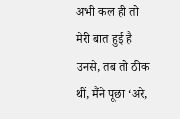अभी कल ही तो मेरी बात हुई है उनसे, तब तो ठीक थीं, मैंने पूछा ‘अरे,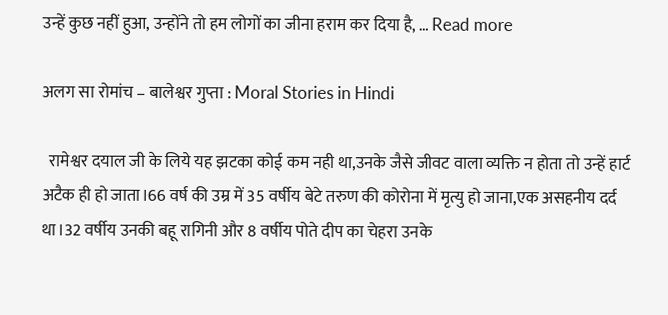उन्हें कुछ नहीं हुआ, उन्होंने तो हम लोगों का जीना हराम कर दिया है, … Read more

अलग सा रोमांच – बालेश्वर गुप्ता : Moral Stories in Hindi

  रामेश्वर दयाल जी के लिये यह झटका कोई कम नही था,उनके जैसे जीवट वाला व्यक्ति न होता तो उन्हें हार्ट अटैक ही हो जाता।66 वर्ष की उम्र में 35 वर्षीय बेटे तरुण की कोरोना में मृत्यु हो जाना,एक असहनीय दर्द था।32 वर्षीय उनकी बहू रागिनी और 8 वर्षीय पोते दीप का चेहरा उनके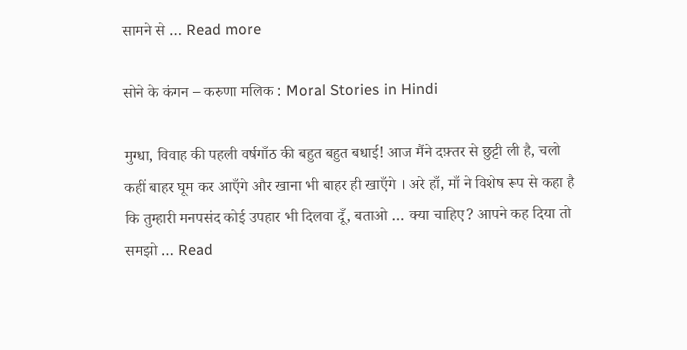सामने से … Read more

सोने के कंगन – करुणा मलिक : Moral Stories in Hindi

मुग्धा, विवाह की पहली वर्षगाँठ की बहुत बहुत बधाई! आज मैंने दफ़्तर से छुट्टी ली है, चलो कहीं बाहर घूम कर आएँगे और खाना भी बाहर ही खाएँगे । अरे हाँ, माँ ने विशेष रूप से कहा है कि तुम्हारी मनपसंद कोई उपहार भी दिलवा दूँ, बताओ … क्या चाहिए? आपने कह दिया तो समझो … Read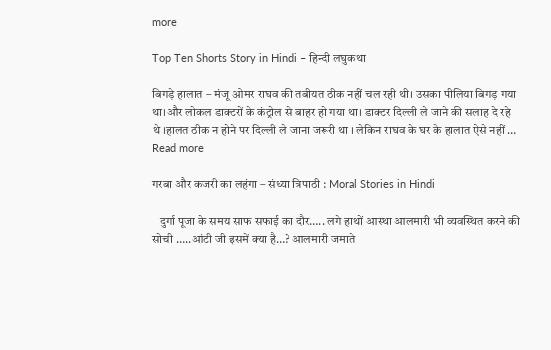more

Top Ten Shorts Story in Hindi – हिन्दी लघुकथा

बिगड़े हालात – मंजू ओमर राघव की तबीयत ठीक नहीं चल रही थी। उसका पीलिया बिगड़ गया था।और लोकल डाक्टरों के कंट्रोल से बाहर हो गया था। डाक्टर दिल्ली ले जाने की सलाह दे रहे थे ‌‌।हालत ठीक न होने पर दिल्ली ले जाना जरूरी था । लेकिन राघव के घर के हालात ऐसे नहीं … Read more

गरबा और कजरी का लहंगा – संध्या त्रिपाठी : Moral Stories in Hindi

   दुर्गा पूजा के समय साफ सफाई का दौर….. लगे हाथों आस्था आलमारी भी व्यवस्थित करने की सोची …..आंटी जी इसमें क्या है…? आलमारी जमाते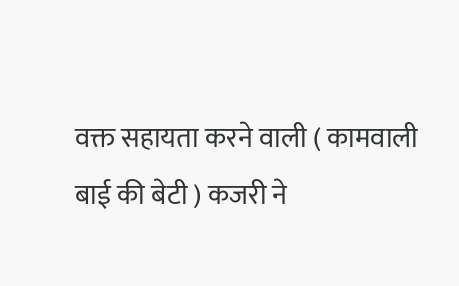वक्त सहायता करने वाली ( कामवाली बाई की बेटी ) कजरी ने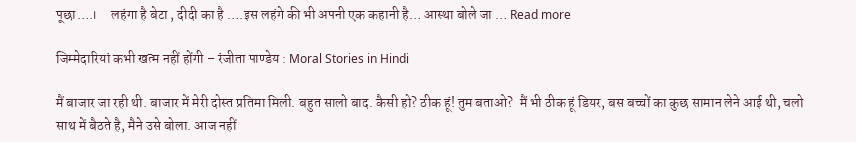पूछा….।     लहंगा है बेटा , दीदी का है ….इस लहंगे की भी अपनी एक कहानी है… आस्था बोले जा … Read more

जिम्मेदारियां कभी खत्म नहीं होंगी – रंजीता पाण्डेय : Moral Stories in Hindi

मैं बाजार जा रही थी. बाजार में मेरी दोस्त प्रतिमा मिली. बहुत सालो बाद. कैसी हो? ठीक हूं! तुम बताओ?  मैं भी ठीक हूं डियर, बस बच्चों का कुछ सामान लेने आई थी, चलो साथ में बैठते है, मैने उसे बोला. आज नहीं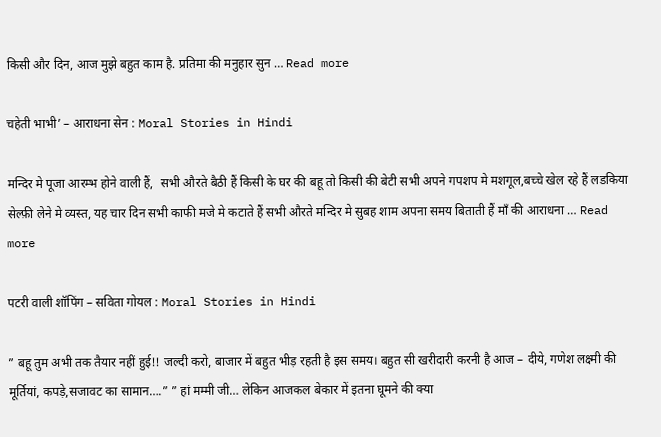किसी और दिन, आज मुझे बहुत काम है. प्रतिमा की मनुहार सुन … Read more

चहेती भाभी’ – आराधना सेन : Moral Stories in Hindi

मन्दिर मे पूजा आरम्भ होने वाली हैं,  सभी औरते बैठी हैं किसी के घर की बहू तो किसी की बेटी सभी अपने गपशप मे मशगूल,बच्चे खेल रहे हैं लडकिया सेल्फ़ी लेने मे व्यस्त, यह चार दिन सभी काफी मजे मे कटाते हैं सभी औरते मन्दिर मे सुबह शाम अपना समय बिताती हैं माँ की आराधना … Read more

पटरी वाली शॉपिंग – सविता गोयल : Moral Stories in Hindi

” बहू तुम अभी तक तैयार नहीं हुई!! जल्दी करो, बाजार में बहुत भीड़ रहती है इस समय। बहुत सी खरीदारी करनी है आज – दीये, गणेश लक्ष्मी की मूर्तियां, कपड़े,सजावट का सामान….” ” हां मम्मी जी… लेकिन आजकल बेकार में इतना घूमने की क्या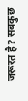जरूरत है? सबकुछ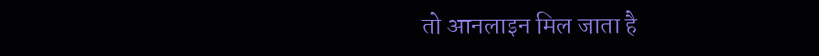तो आनलाइन मिल जाता है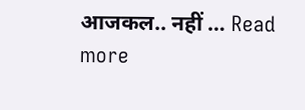आजकल.. नहीं … Read more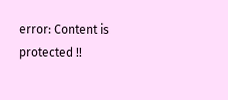error: Content is protected !!